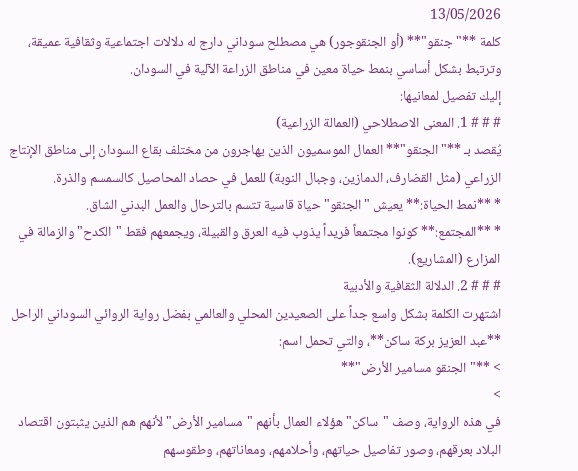13/05/2026
كلمة **"جنقو"** (أو الجنقوجور) هي مصطلح سوداني دارج له دلالات اجتماعية وثقافية عميقة، وترتبط بشكل أساسي بنمط حياة معين في مناطق الزراعة الآلية في السودان.
إليك تفصيل لمعانيها:
# # # 1. المعنى الاصطلاحي (العمالة الزراعية)
يُقصد بـ **"الجنقو"** العمال الموسميون الذين يهاجرون من مختلف بقاع السودان إلى مناطق الإنتاج الزراعي (مثل القضارف، الدمازين، وجبال النوبة) للعمل في حصاد المحاصيل كالسمسم والذرة.
* **نمط الحياة:** يعيش "الجنقو" حياة قاسية تتسم بالترحال والعمل البدني الشاق.
* **المجتمع:** كونوا مجتمعاً فريداً يذوب فيه العرق والقبيلة، ويجمعهم فقط "الكدح" والزمالة في المزارع (المشاريع).
# # # 2. الدلالة الثقافية والأدبية
اشتهرت الكلمة بشكل واسع جداً على الصعيدين المحلي والعالمي بفضل رواية الروائي السوداني الراحل **عبد العزيز بركة ساكن**، والتي تحمل اسم:
> **"الجنقو مسامير الأرض"**
>
في هذه الرواية، وصف "ساكن" هؤلاء العمال بأنهم "مسامير الأرض" لأنهم هم الذين يثبتون اقتصاد البلاد بعرقهم، وصور تفاصيل حياتهم، وأحلامهم، ومعاناتهم، وطقوسهم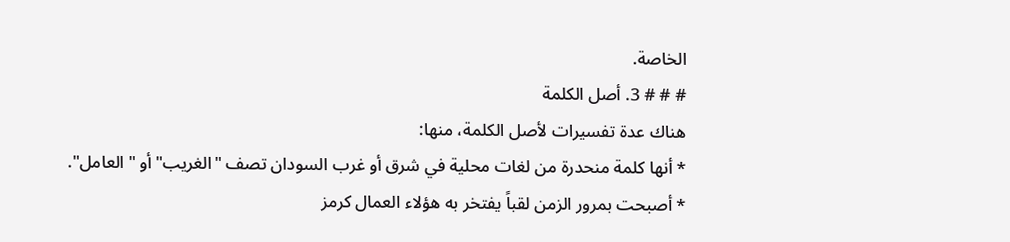الخاصة.
# # # 3. أصل الكلمة
هناك عدة تفسيرات لأصل الكلمة، منها:
* أنها كلمة منحدرة من لغات محلية في شرق أو غرب السودان تصف "الغريب" أو "العامل".
* أصبحت بمرور الزمن لقباً يفتخر به هؤلاء العمال كرمز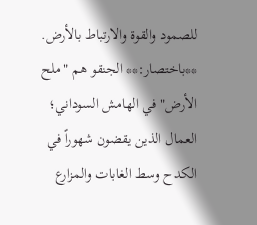للصمود والقوة والارتباط بالأرض.
**باختصار:** الجنقو هم "ملح الأرض" في الهامش السوداني؛ العمال الذين يقضون شهوراً في الكدح وسط الغابات والمزارع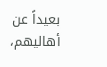بعيداً عن أهاليهم،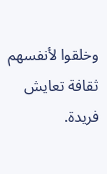وخلقوا لأنفسهم ثقافة تعايش فريدة.